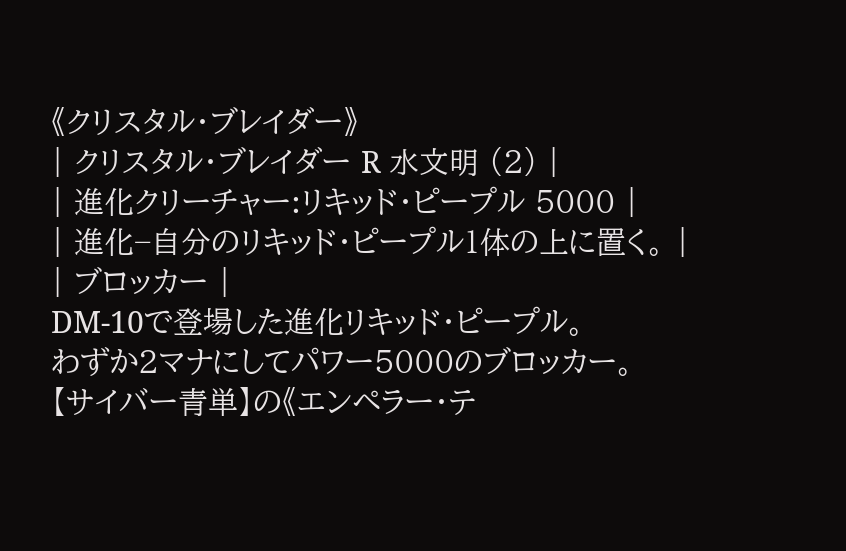《クリスタル・ブレイダー》
| クリスタル・ブレイダー R 水文明 (2) |
| 進化クリーチャー:リキッド・ピープル 5000 |
| 進化−自分のリキッド・ピープル1体の上に置く。 |
| ブロッカー |
DM-10で登場した進化リキッド・ピープル。
わずか2マナにしてパワー5000のブロッカー。
【サイバー青単】の《エンペラー・テ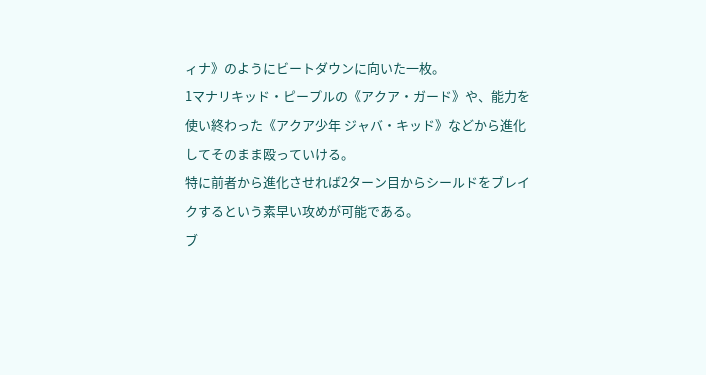ィナ》のようにビートダウンに向いた一枚。
1マナリキッド・ピープルの《アクア・ガード》や、能力を使い終わった《アクア少年 ジャバ・キッド》などから進化してそのまま殴っていける。
特に前者から進化させれば2ターン目からシールドをブレイクするという素早い攻めが可能である。
ブ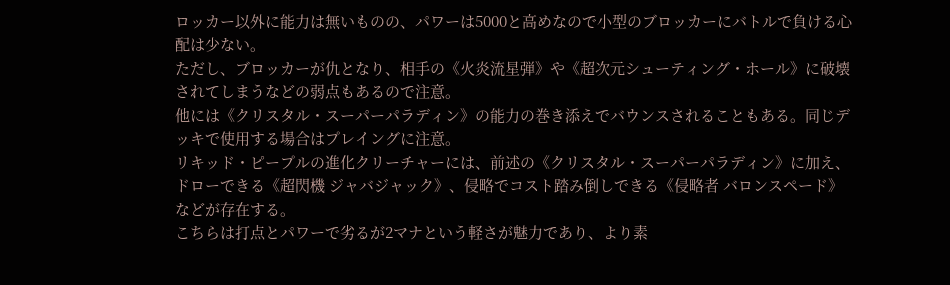ロッカー以外に能力は無いものの、パワーは5000と高めなので小型のブロッカーにバトルで負ける心配は少ない。
ただし、ブロッカーが仇となり、相手の《火炎流星弾》や《超次元シューティング・ホール》に破壊されてしまうなどの弱点もあるので注意。
他には《クリスタル・スーパーパラディン》の能力の巻き添えでバウンスされることもある。同じデッキで使用する場合はプレイングに注意。
リキッド・ピープルの進化クリーチャーには、前述の《クリスタル・スーパーパラディン》に加え、ドローできる《超閃機 ジャバジャック》、侵略でコスト踏み倒しできる《侵略者 バロンスペード》などが存在する。
こちらは打点とパワーで劣るが2マナという軽さが魅力であり、より素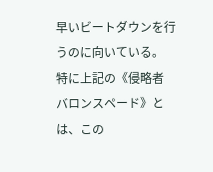早いビートダウンを行うのに向いている。
特に上記の《侵略者 バロンスペード》とは、この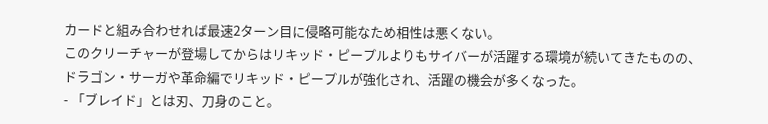カードと組み合わせれば最速2ターン目に侵略可能なため相性は悪くない。
このクリーチャーが登場してからはリキッド・ピープルよりもサイバーが活躍する環境が続いてきたものの、ドラゴン・サーガや革命編でリキッド・ピープルが強化され、活躍の機会が多くなった。
- 「ブレイド」とは刃、刀身のこと。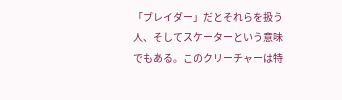「ブレイダー」だとそれらを扱う人、そしてスケーターという意味でもある。このクリーチャーは特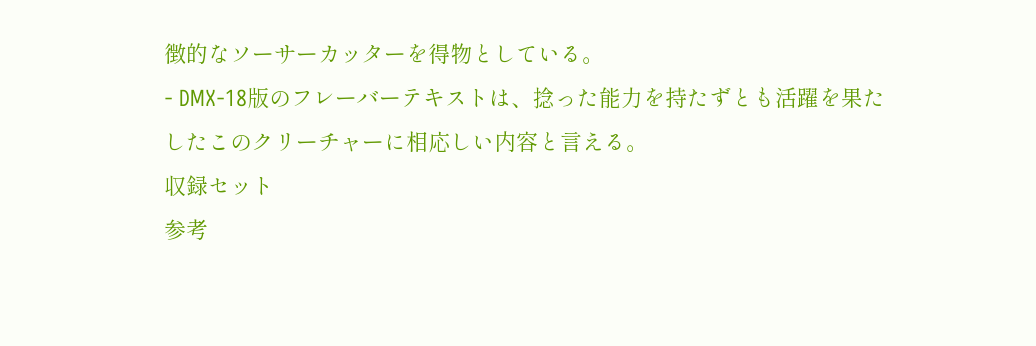徴的なソーサーカッターを得物としている。
- DMX-18版のフレーバーテキストは、捻った能力を持たずとも活躍を果たしたこのクリーチャーに相応しい内容と言える。
収録セット
参考